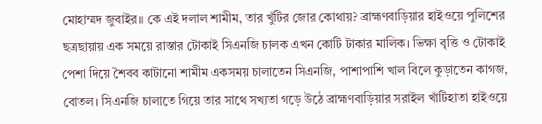মোহাম্মদ জুবাইর॥ কে এই দলাল শামীম, তার খুঁটির জোর কোথায়? ব্রাহ্মণবাড়িয়ার হাইওয়ে পুলিশের ছত্রছায়ায় এক সময়ে রাস্তার টোকাই সিএনজি চালক এখন কোটি টাকার মালিক। ভিক্ষা বৃত্তি ও টোকাই পেশা দিয়ে শৈবব কাটানো শামীম একসময় চালাতেন সিএনজি, পাশাপাশি খাল বিলে কুড়াতেন কাগজ, বোতল। সিএনজি চালাতে গিয়ে তার সাথে সখ্যতা গড়ে উঠে ব্রাহ্মণবাড়িয়ার সরাইল খাঁটিহাতা হাইওয়ে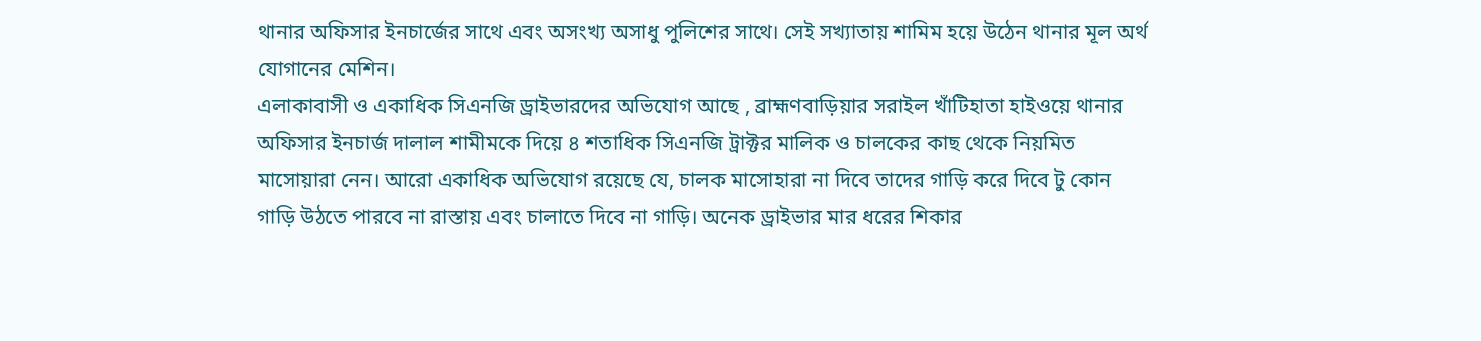থানার অফিসার ইনচার্জের সাথে এবং অসংখ্য অসাধু পুলিশের সাথে। সেই সখ্যাতায় শামিম হয়ে উঠেন থানার মূল অর্থ যোগানের মেশিন।
এলাকাবাসী ও একাধিক সিএনজি ড্রাইভারদের অভিযোগ আছে , ব্রাহ্মণবাড়িয়ার সরাইল খাঁটিহাতা হাইওয়ে থানার অফিসার ইনচার্জ দালাল শামীমকে দিয়ে ৪ শতাধিক সিএনজি ট্রাক্টর মালিক ও চালকের কাছ থেকে নিয়মিত মাসোয়ারা নেন। আরো একাধিক অভিযোগ রয়েছে যে, চালক মাসোহারা না দিবে তাদের গাড়ি করে দিবে টু কোন গাড়ি উঠতে পারবে না রাস্তায় এবং চালাতে দিবে না গাড়ি। অনেক ড্রাইভার মার ধরের শিকার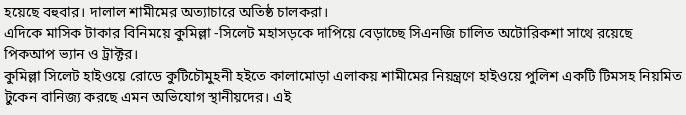হয়েছে বহুবার। দালাল শামীমের অত্যাচারে অতিষ্ঠ চালকরা।
এদিকে মাসিক টাকার বিনিময়ে কুমিল্লা -সিলেট মহাসড়কে দাপিয়ে বেড়াচ্ছে সিএনজি চালিত অটোরিকশা সাথে রয়েছে পিকআপ ভ্যান ও ট্রাক্টর।
কুমিল্লা সিলেট হাইওয়ে রোডে কুটিচৌমুহনী হইতে কালামোড়া এলাকয় শামীমের নিয়ন্ত্রণে হাইওয়ে পুলিশ একটি টিমসহ নিয়মিত টুকেন বানিজ্য করছে এমন অভিযোগ স্থানীয়দের। এই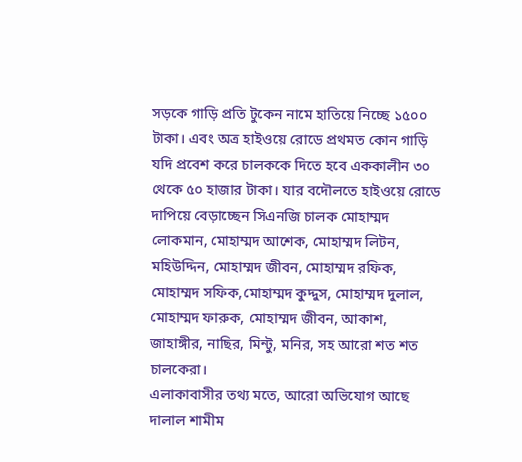সড়কে গাড়ি প্রতি টুকেন নামে হাতিয়ে নিচ্ছে ১৫০০ টাকা। এবং অত্র হাইওয়ে রোডে প্রথমত কোন গাড়ি যদি প্রবেশ করে চালককে দিতে হবে এককালীন ৩০ থেকে ৫০ হাজার টাকা। যার বদৌলতে হাইওয়ে রোডে দাপিয়ে বেড়াচ্ছেন সিএনজি চালক মোহাম্মদ লোকমান, মোহাম্মদ আশেক, মোহাম্মদ লিটন, মহিউদ্দিন, মোহাম্মদ জীবন, মোহাম্মদ রফিক, মোহাম্মদ সফিক,মোহাম্মদ কুদ্দুস, মোহাম্মদ দুলাল, মোহাম্মদ ফারুক, মোহাম্মদ জীবন, আকাশ, জাহাঙ্গীর, নাছির, মিন্টু, মনির, সহ আরো শত শত চালকেরা।
এলাকাবাসীর তথ্য মতে, আরো অভিযোগ আছে দালাল শামীম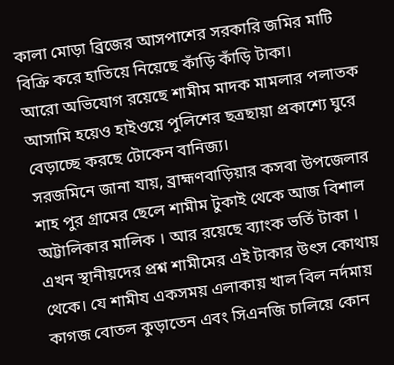কালা মোড়া ব্রিজের আসপাশের সরকারি জমির মাটি বিক্রি করে হাতিয়ে নিয়েছে কাঁড়ি কাঁড়ি টাকা।
আরো অভিযোগ রয়েছে শামীম মাদক মামলার পলাতক আসামি হয়েও হাইওয়ে পুলিশের ছত্রছায়া প্রকাশ্যে ঘুরে বেড়াচ্ছে করছে টোকেন বানিজ্য।
সরজমিনে জানা যায়, ব্রাহ্মণবাড়িয়ার কসবা উপজেলার শাহ পুর গ্রামের ছেলে শামীম টুকাই থেকে আজ বিশাল অট্টালিকার মালিক । আর রয়েছে ব্যাংক ভর্তি টাকা । এখন স্থানীয়দের প্রশ্ন শামীমের এই টাকার উৎস কোথায় থেকে। যে শামীয একসময় এলাকায় খাল বিল নর্দমায় কাগজ বোতল কুড়াতেন এবং সিএনজি চালিয়ে কোন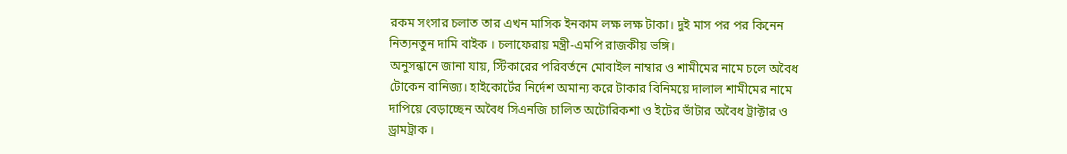রকম সংসার চলাত তার এখন মাসিক ইনকাম লক্ষ লক্ষ টাকা। দুই মাস পর পর কিনেন নিত্যনতুন দামি বাইক । চলাফেরায় মন্ত্রী-এমপি রাজকীয় ভঙ্গি।
অনুসন্ধানে জানা যায়, স্টিকারের পরিবর্তনে মোবাইল নাম্বার ও শামীমের নামে চলে অবৈধ টোকেন বানিজ্য। হাইকোর্টের নির্দেশ অমান্য করে টাকার বিনিময়ে দালাল শামীমের নামে দাপিয়ে বেড়াচ্ছেন অবৈধ সিএনজি চালিত অটোরিকশা ও ইটের ভাঁটার অবৈধ ট্রাক্টার ও ড্রামট্রাক ।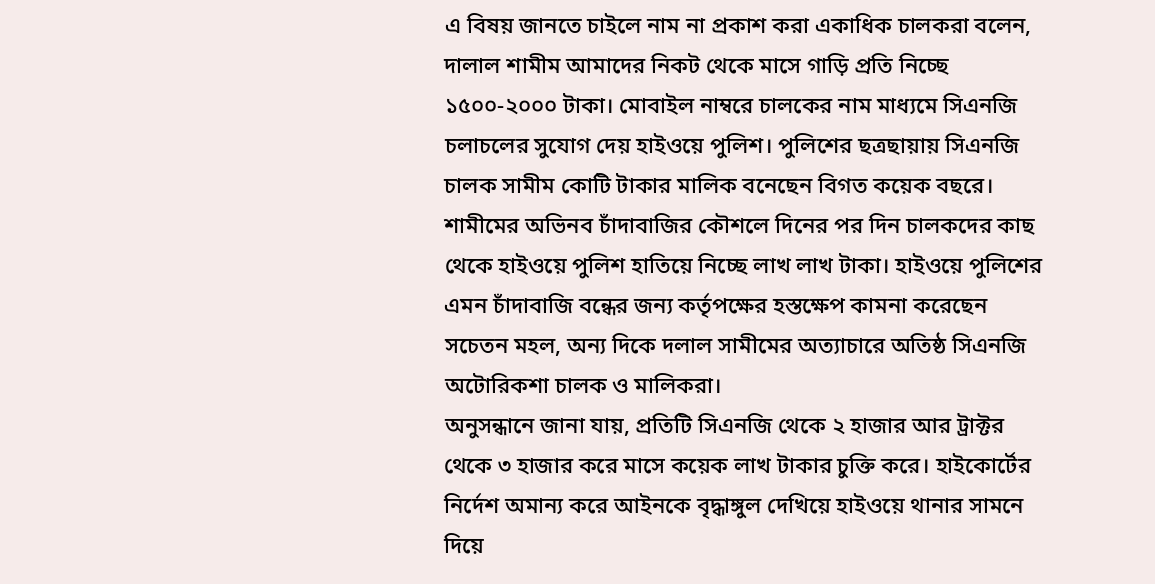এ বিষয় জানতে চাইলে নাম না প্রকাশ করা একাধিক চালকরা বলেন, দালাল শামীম আমাদের নিকট থেকে মাসে গাড়ি প্রতি নিচ্ছে ১৫০০-২০০০ টাকা। মোবাইল নাম্বরে চালকের নাম মাধ্যমে সিএনজি চলাচলের সুযোগ দেয় হাইওয়ে পুলিশ। পুলিশের ছত্রছায়ায় সিএনজি চালক সামীম কোটি টাকার মালিক বনেছেন বিগত কয়েক বছরে।
শামীমের অভিনব চাঁদাবাজির কৌশলে দিনের পর দিন চালকদের কাছ থেকে হাইওয়ে পুলিশ হাতিয়ে নিচ্ছে লাখ লাখ টাকা। হাইওয়ে পুলিশের এমন চাঁদাবাজি বন্ধের জন্য কর্তৃপক্ষের হস্তক্ষেপ কামনা করেছেন সচেতন মহল, অন্য দিকে দলাল সামীমের অত্যাচারে অতিষ্ঠ সিএনজি অটোরিকশা চালক ও মালিকরা।
অনুসন্ধানে জানা যায়, প্রতিটি সিএনজি থেকে ২ হাজার আর ট্রাক্টর থেকে ৩ হাজার করে মাসে কয়েক লাখ টাকার চুক্তি করে। হাইকোর্টের নির্দেশ অমান্য করে আইনকে বৃদ্ধাঙ্গুল দেখিয়ে হাইওয়ে থানার সামনে দিয়ে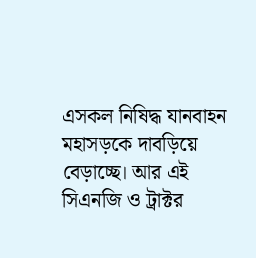এসকল নিষিদ্ধ যানবাহন মহাসড়কে দাবড়িয়ে বেড়াচ্ছে। আর এই সিএনজি ও ট্রাক্টর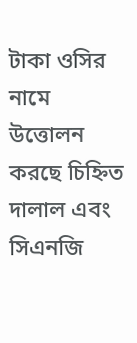টাকা ওসির নামে উত্তোলন করছে চিহ্নিত দালাল এবং সিএনজি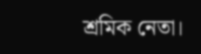শ্রমিক নেতা।